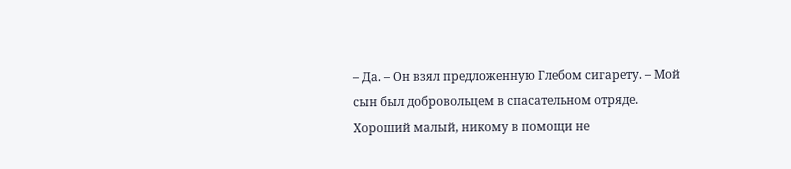– Да. – Он взял предложенную Глебом сигарету. – Мой сын был добровольцем в спасательном отряде. Хороший малый, никому в помощи не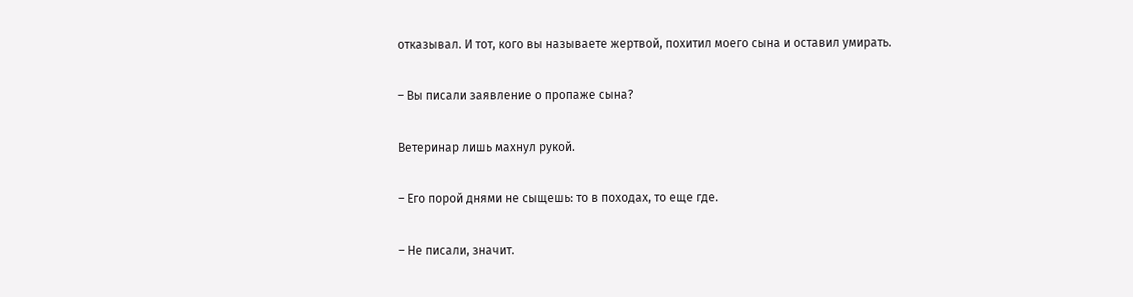отказывал. И тот, кого вы называете жертвой, похитил моего сына и оставил умирать.

– Вы писали заявление о пропаже сына?

Ветеринар лишь махнул рукой.

– Его порой днями не сыщешь: то в походах, то еще где.

– Не писали, значит.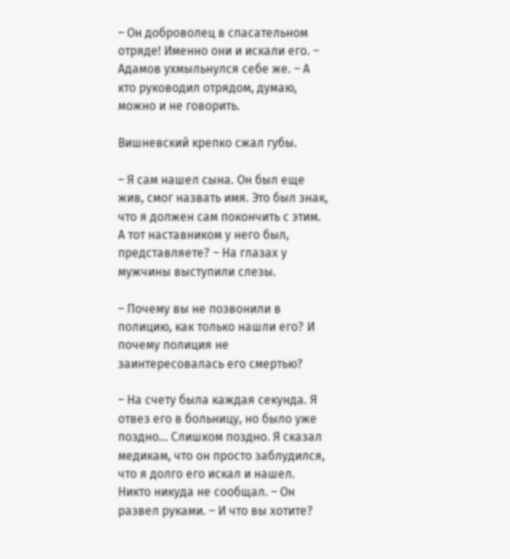– Он доброволец в спасательном отряде! Именно они и искали его. – Адамов ухмыльнулся себе же. – А кто руководил отрядом, думаю, можно и не говорить.

Вишневский крепко сжал губы.

– Я сам нашел сына. Он был еще жив, смог назвать имя. Это был знак, что я должен сам покончить с этим. А тот наставником у него был, представляете? – На глазах у мужчины выступили слезы.

– Почему вы не позвонили в полицию, как только нашли его? И почему полиция не заинтересовалась его смертью?

– На счету была каждая секунда. Я отвез его в больницу, но было уже поздно… Слишком поздно. Я сказал медикам, что он просто заблудился, что я долго его искал и нашел. Никто никуда не сообщал. – Он развел руками. – И что вы хотите?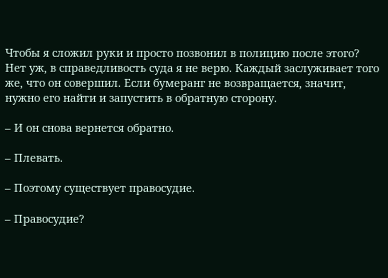Чтобы я сложил руки и просто позвонил в полицию после этого? Нет уж, в справедливость суда я не верю. Каждый заслуживает того же, что он совершил. Если бумеранг не возвращается, значит, нужно его найти и запустить в обратную сторону.

– И он снова вернется обратно.

– Плевать.

– Поэтому существует правосудие.

– Правосудие?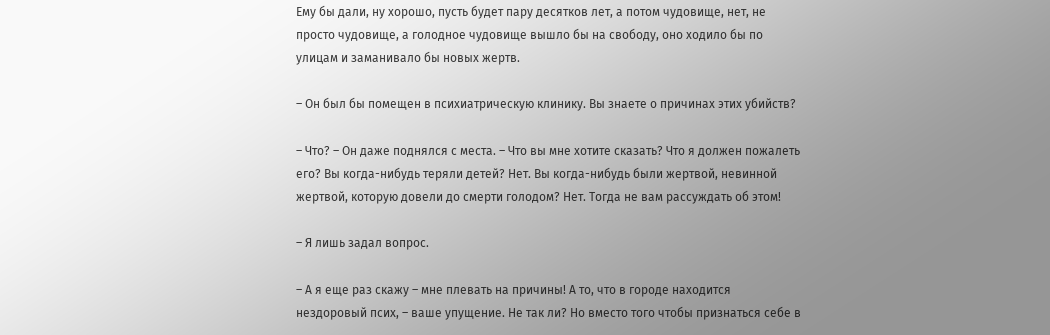Ему бы дали, ну хорошо, пусть будет пару десятков лет, а потом чудовище, нет, не просто чудовище, а голодное чудовище вышло бы на свободу, оно ходило бы по улицам и заманивало бы новых жертв.

– Он был бы помещен в психиатрическую клинику. Вы знаете о причинах этих убийств?

– Что? – Он даже поднялся с места. – Что вы мне хотите сказать? Что я должен пожалеть его? Вы когда-нибудь теряли детей? Нет. Вы когда-нибудь были жертвой, невинной жертвой, которую довели до смерти голодом? Нет. Тогда не вам рассуждать об этом!

– Я лишь задал вопрос.

– А я еще раз скажу – мне плевать на причины! А то, что в городе находится нездоровый псих, – ваше упущение. Не так ли? Но вместо того чтобы признаться себе в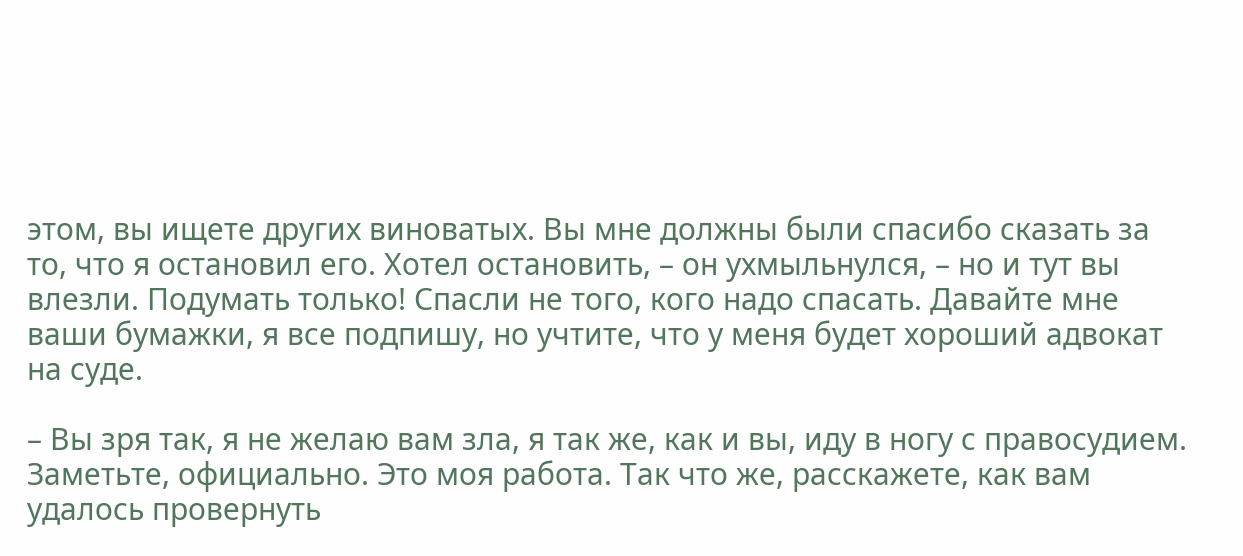этом, вы ищете других виноватых. Вы мне должны были спасибо сказать за то, что я остановил его. Хотел остановить, – он ухмыльнулся, – но и тут вы влезли. Подумать только! Спасли не того, кого надо спасать. Давайте мне ваши бумажки, я все подпишу, но учтите, что у меня будет хороший адвокат на суде.

– Вы зря так, я не желаю вам зла, я так же, как и вы, иду в ногу с правосудием. Заметьте, официально. Это моя работа. Так что же, расскажете, как вам удалось провернуть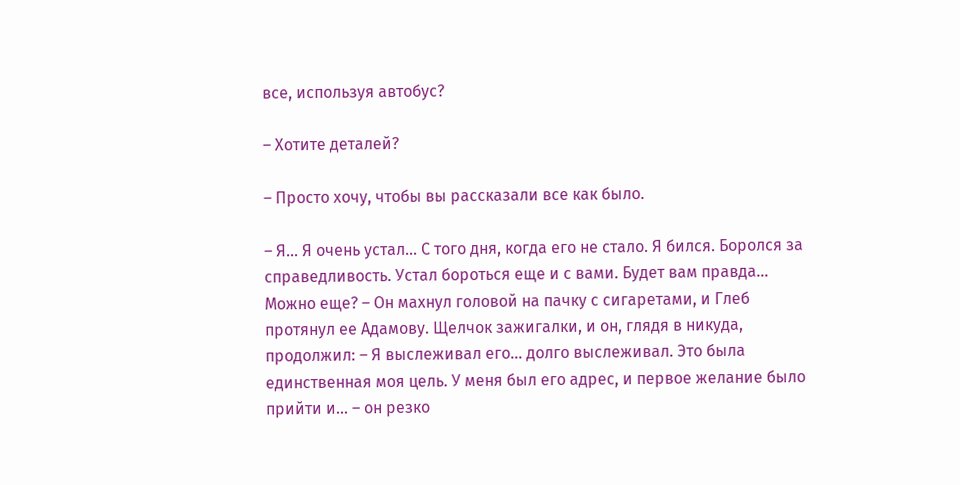все, используя автобус?

– Хотите деталей?

– Просто хочу, чтобы вы рассказали все как было.

– Я… Я очень устал… С того дня, когда его не стало. Я бился. Боролся за справедливость. Устал бороться еще и с вами. Будет вам правда… Можно еще? – Он махнул головой на пачку с сигаретами, и Глеб протянул ее Адамову. Щелчок зажигалки, и он, глядя в никуда, продолжил: – Я выслеживал его… долго выслеживал. Это была единственная моя цель. У меня был его адрес, и первое желание было прийти и… – он резко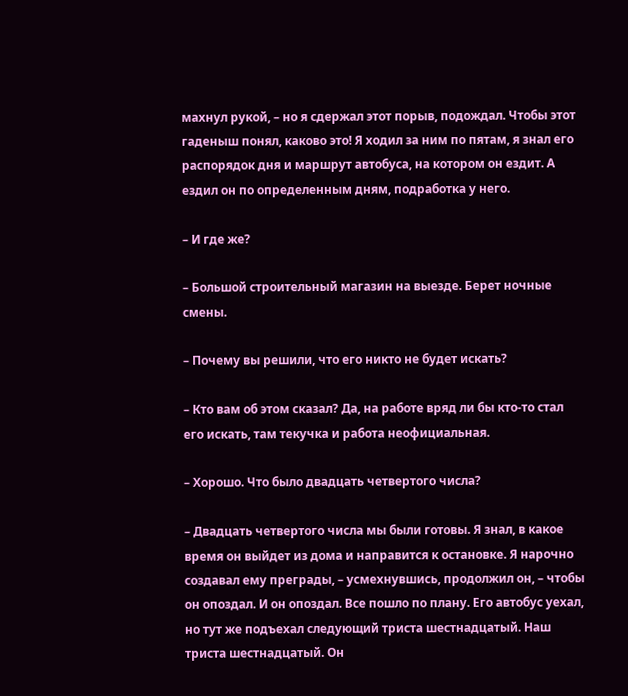махнул рукой, – но я сдержал этот порыв, подождал. Чтобы этот гаденыш понял, каково это! Я ходил за ним по пятам, я знал его распорядок дня и маршрут автобуса, на котором он ездит. А ездил он по определенным дням, подработка у него.

– И где же?

– Большой строительный магазин на выезде. Берет ночные смены.

– Почему вы решили, что его никто не будет искать?

– Кто вам об этом сказал? Да, на работе вряд ли бы кто-то стал его искать, там текучка и работа неофициальная.

– Хорошо. Что было двадцать четвертого числа?

– Двадцать четвертого числа мы были готовы. Я знал, в какое время он выйдет из дома и направится к остановке. Я нарочно создавал ему преграды, – усмехнувшись, продолжил он, – чтобы он опоздал. И он опоздал. Все пошло по плану. Его автобус уехал, но тут же подъехал следующий триста шестнадцатый. Наш триста шестнадцатый. Он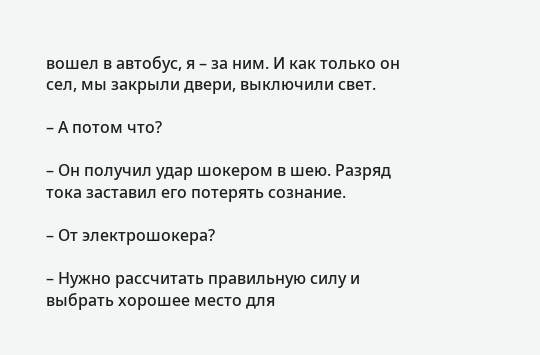вошел в автобус, я – за ним. И как только он сел, мы закрыли двери, выключили свет.

– А потом что?

– Он получил удар шокером в шею. Разряд тока заставил его потерять сознание.

– От электрошокера?

– Нужно рассчитать правильную силу и выбрать хорошее место для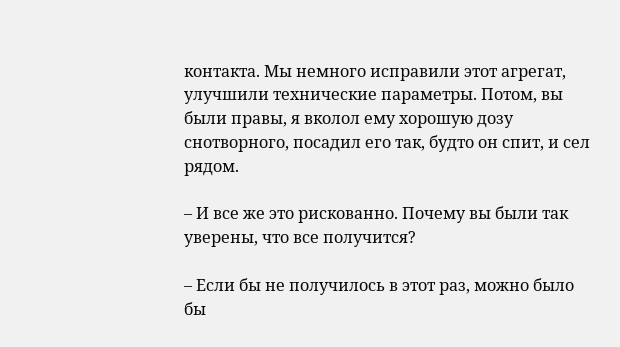контакта. Мы немного исправили этот агрегат, улучшили технические параметры. Потом, вы были правы, я вколол ему хорошую дозу снотворного, посадил его так, будто он спит, и сел рядом.

– И все же это рискованно. Почему вы были так уверены, что все получится?

– Если бы не получилось в этот раз, можно было бы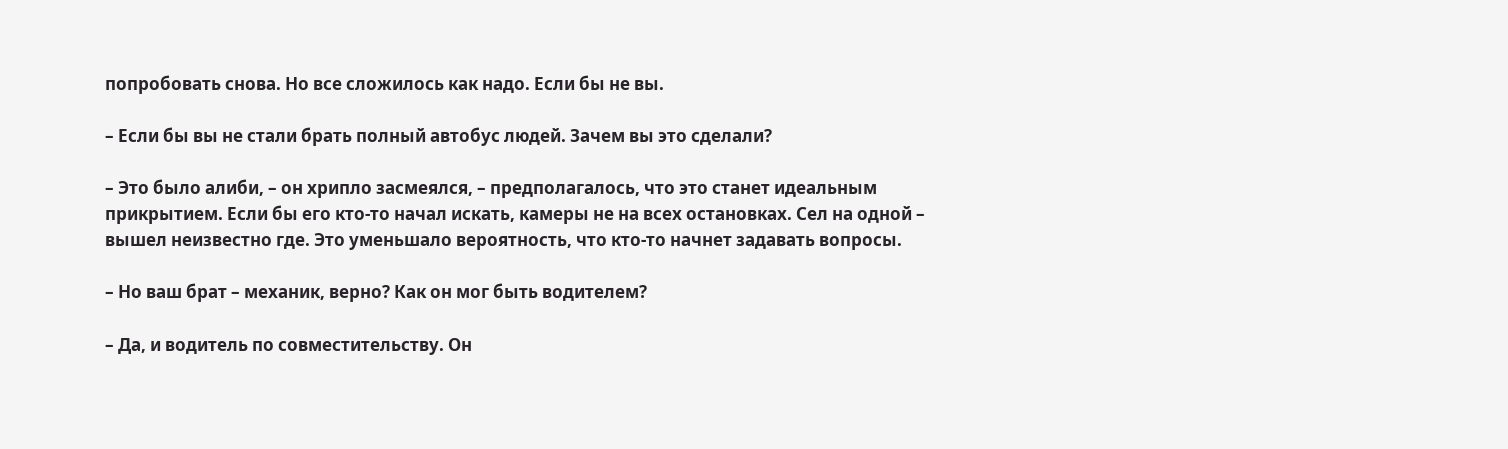попробовать снова. Но все сложилось как надо. Если бы не вы.

– Если бы вы не стали брать полный автобус людей. Зачем вы это сделали?

– Это было алиби, – он хрипло засмеялся, – предполагалось, что это станет идеальным прикрытием. Если бы его кто-то начал искать, камеры не на всех остановках. Сел на одной – вышел неизвестно где. Это уменьшало вероятность, что кто-то начнет задавать вопросы.

– Но ваш брат – механик, верно? Как он мог быть водителем?

– Да, и водитель по совместительству. Он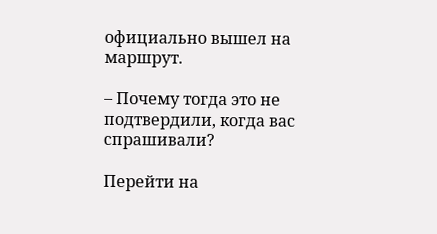официально вышел на маршрут.

– Почему тогда это не подтвердили, когда вас спрашивали?

Перейти на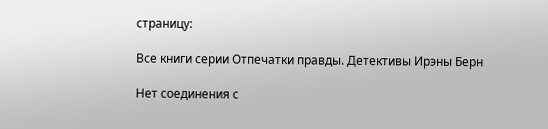страницу:

Все книги серии Отпечатки правды. Детективы Ирэны Берн

Нет соединения с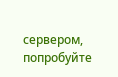сервером, попробуйте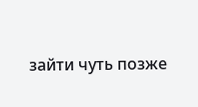зайти чуть позже